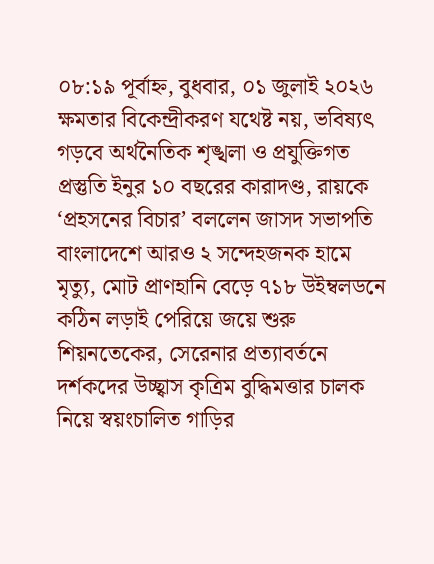০৮:১৯ পূর্বাহ্ন, বুধবার, ০১ জুলাই ২০২৬
ক্ষমতার বিকেন্দ্রীকরণ যথেষ্ট নয়, ভবিষ্যৎ গড়বে অর্থনৈতিক শৃঙ্খলা ও প্রযুক্তিগত প্রস্তুতি ইনুর ১০ বছরের কারাদণ্ড, রায়কে ‘প্রহসনের বিচার’ বললেন জাসদ সভাপতি বাংলাদেশে আরও ২ সন্দেহজনক হামে মৃত্যু, মোট প্রাণহানি বেড়ে ৭১৮ উইম্বলডনে কঠিন লড়াই পেরিয়ে জয়ে শুরু শিয়নতেকের, সেরেনার প্রত্যাবর্তনে দর্শকদের উচ্ছ্বাস কৃত্রিম বুদ্ধিমত্তার চালক নিয়ে স্বয়ংচালিত গাড়ির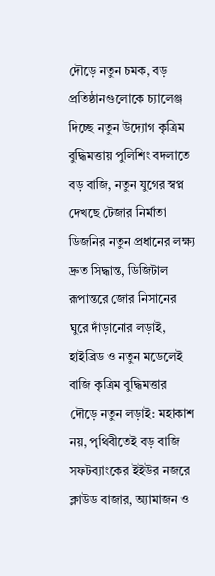দৌড়ে নতুন চমক, বড় প্রতিষ্ঠানগুলোকে চ্যালেঞ্জ দিচ্ছে নতুন উদ্যোগ কৃত্রিম বুদ্ধিমত্তায় পুলিশিং বদলাতে বড় বাজি, নতুন যুগের স্বপ্ন দেখছে টেজার নির্মাতা ডিজনির নতুন প্রধানের লক্ষ্য দ্রুত সিদ্ধান্ত, ডিজিটাল রূপান্তরে জোর নিসানের ঘুরে দাঁড়ানোর লড়াই, হাইব্রিড ও নতুন মডেলেই বাজি কৃত্রিম বুদ্ধিমত্তার দৌড়ে নতুন লড়াই: মহাকাশ নয়, পৃথিবীতেই বড় বাজি সফটব্যাংকের ইইউর নজরে ক্লাউড বাজার, অ্যামাজন ও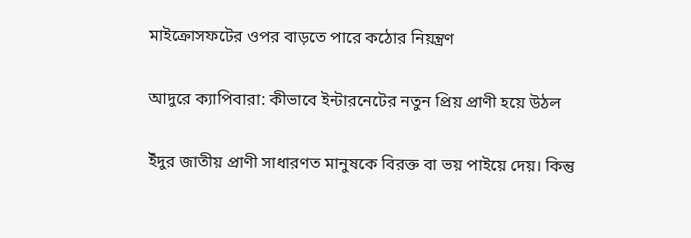মাইক্রোসফটের ওপর বাড়তে পারে কঠোর নিয়ন্ত্রণ

আদুরে ক্যাপিবারা: কীভাবে ইন্টারনেটের নতুন প্রিয় প্রাণী হয়ে উঠল

ইঁদুর জাতীয় প্রাণী সাধারণত মানুষকে বিরক্ত বা ভয় পাইয়ে দেয়। কিন্তু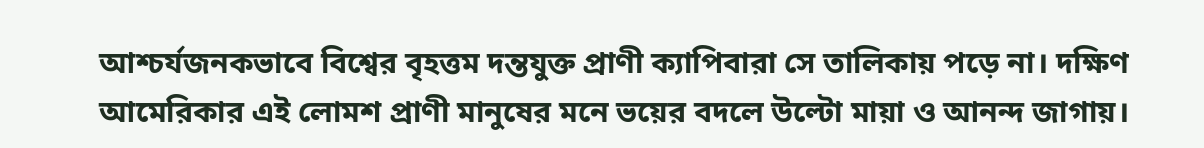আশ্চর্যজনকভাবে বিশ্বের বৃহত্তম দন্তযুক্ত প্রাণী ক্যাপিবারা সে তালিকায় পড়ে না। দক্ষিণ আমেরিকার এই লোমশ প্রাণী মানুষের মনে ভয়ের বদলে উল্টো মায়া ও আনন্দ জাগায়।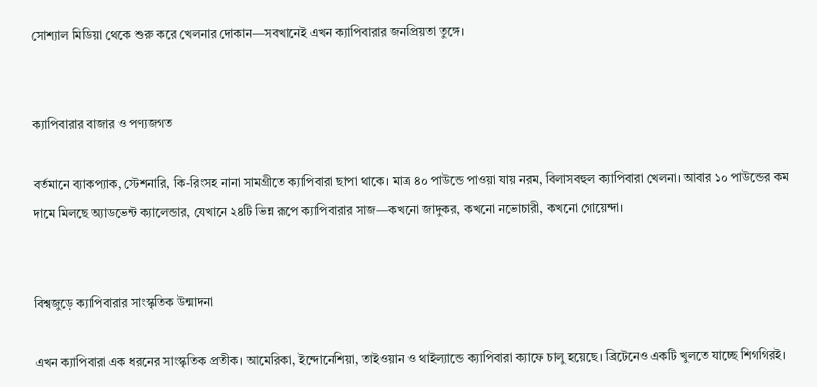সোশ্যাল মিডিয়া থেকে শুরু করে খেলনার দোকান—সবখানেই এখন ক্যাপিবারার জনপ্রিয়তা তুঙ্গে।


ক্যাপিবারার বাজার ও পণ্যজগত

বর্তমানে ব্যাকপ্যাক, স্টেশনারি, কি-রিংসহ নানা সামগ্রীতে ক্যাপিবারা ছাপা থাকে। মাত্র ৪০ পাউন্ডে পাওয়া যায় নরম, বিলাসবহুল ক্যাপিবারা খেলনা। আবার ১০ পাউন্ডের কম দামে মিলছে অ্যাডভেন্ট ক্যালেন্ডার, যেখানে ২৪টি ভিন্ন রূপে ক্যাপিবারার সাজ—কখনো জাদুকর, কখনো নভোচারী, কখনো গোয়েন্দা।


বিশ্বজুড়ে ক্যাপিবারার সাংস্কৃতিক উন্মাদনা

এখন ক্যাপিবারা এক ধরনের সাংস্কৃতিক প্রতীক। আমেরিকা, ইন্দোনেশিয়া, তাইওয়ান ও থাইল্যান্ডে ক্যাপিবারা ক্যাফে চালু হয়েছে। ব্রিটেনেও একটি খুলতে যাচ্ছে শিগগিরই।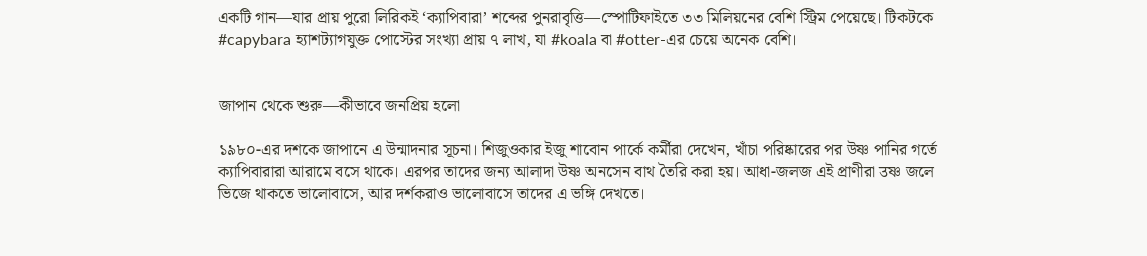একটি গান—যার প্রায় পুরো লিরিকই ‘ক্যাপিবারা’ শব্দের পুনরাবৃত্তি—স্পোটিফাইতে ৩৩ মিলিয়নের বেশি স্ট্রিম পেয়েছে। টিকটকে #capybara হ্যাশট্যাগযুক্ত পোস্টের সংখ্যা প্রায় ৭ লাখ, যা #koala বা #otter-এর চেয়ে অনেক বেশি।


জাপান থেকে শুরু—কীভাবে জনপ্রিয় হলো

১৯৮০-এর দশকে জাপানে এ উন্মাদনার সূচনা। শিজুওকার ইজু শাবোন পার্কে কর্মীরা দেখেন, খাঁচা পরিষ্কারের পর উষ্ণ পানির গর্তে ক্যাপিবারারা আরামে বসে থাকে। এরপর তাদের জন্য আলাদা উষ্ণ অনসেন বাথ তৈরি করা হয়। আধা-জলজ এই প্রাণীরা उষ্ণ জলে ভিজে থাকতে ভালোবাসে, আর দর্শকরাও ভালোবাসে তাদের এ ভঙ্গি দেখতে।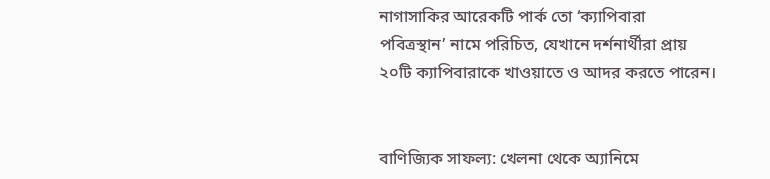নাগাসাকির আরেকটি পার্ক তো ‘ক্যাপিবারা পবিত্রস্থান’ নামে পরিচিত, যেখানে দর্শনার্থীরা প্রায় ২০টি ক্যাপিবারাকে খাওয়াতে ও আদর করতে পারেন।


বাণিজ্যিক সাফল্য: খেলনা থেকে অ্যানিমে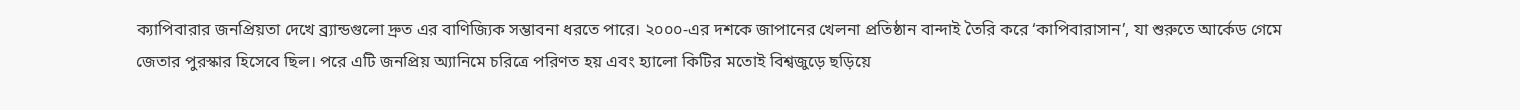ক্যাপিবারার জনপ্রিয়তা দেখে ব্র্যান্ডগুলো দ্রুত এর বাণিজ্যিক সম্ভাবনা ধরতে পারে। ২০০০-এর দশকে জাপানের খেলনা প্রতিষ্ঠান বান্দাই তৈরি করে ‘কাপিবারাসান’, যা শুরুতে আর্কেড গেমে জেতার পুরস্কার হিসেবে ছিল। পরে এটি জনপ্রিয় অ্যানিমে চরিত্রে পরিণত হয় এবং হ্যালো কিটির মতোই বিশ্বজুড়ে ছড়িয়ে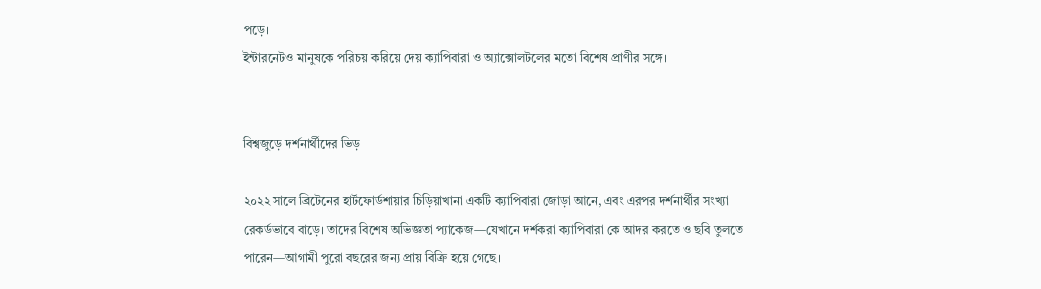পড়ে।
ইন্টারনেটও মানুষকে পরিচয় করিয়ে দেয় ক্যাপিবারা ও অ্যাক্সোলটলের মতো বিশেষ প্রাণীর সঙ্গে।


বিশ্বজুড়ে দর্শনার্থীদের ভিড়

২০২২ সালে ব্রিটেনের হার্টফোর্ডশায়ার চিড়িয়াখানা একটি ক্যাপিবারা জোড়া আনে, এবং এরপর দর্শনার্থীর সংখ্যা রেকর্ডভাবে বাড়ে। তাদের বিশেষ অভিজ্ঞতা প্যাকেজ—যেখানে দর্শকরা ক্যাপিবারা কে আদর করতে ও ছবি তুলতে পারেন—আগামী পুরো বছরের জন্য প্রায় বিক্রি হয়ে গেছে।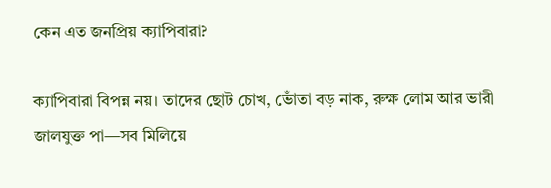কেন এত জনপ্রিয় ক্যাপিবারা?

ক্যাপিবারা বিপন্ন নয়। তাদের ছোট চোখ, ভোঁতা বড় নাক, রুক্ষ লোম আর ভারী জালযুক্ত পা—সব মিলিয়ে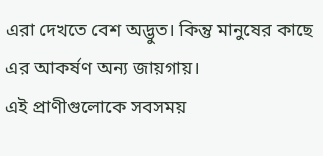এরা দেখতে বেশ অদ্ভুত। কিন্তু মানুষের কাছে এর আকর্ষণ অন্য জায়গায়।
এই প্রাণীগুলোকে সবসময়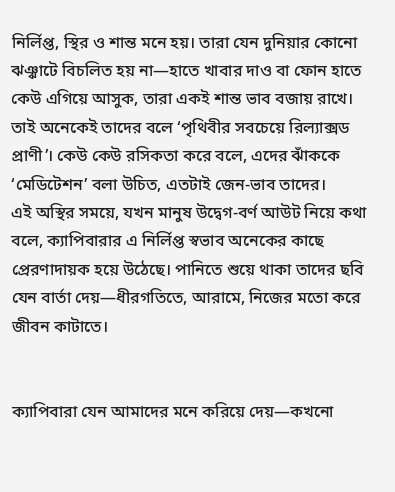নির্লিপ্ত, স্থির ও শান্ত মনে হয়। তারা যেন দুনিয়ার কোনো ঝঞ্ঝাটে বিচলিত হয় না—হাতে খাবার দাও বা ফোন হাতে কেউ এগিয়ে আসুক, তারা একই শান্ত ভাব বজায় রাখে। তাই অনেকেই তাদের বলে ‘পৃথিবীর সবচেয়ে রিল্যাক্সড প্রাণী’। কেউ কেউ রসিকতা করে বলে, এদের ঝাঁককে ‘মেডিটেশন’ বলা উচিত, এতটাই জেন-ভাব তাদের।
এই অস্থির সময়ে, যখন মানুষ উদ্বেগ-বর্ণ আউট নিয়ে কথা বলে, ক্যাপিবারার এ নির্লিপ্ত স্বভাব অনেকের কাছে প্রেরণাদায়ক হয়ে উঠেছে। পানিতে শুয়ে থাকা তাদের ছবি যেন বার্তা দেয়—ধীরগতিতে, আরামে, নিজের মতো করে জীবন কাটাতে।


ক্যাপিবারা যেন আমাদের মনে করিয়ে দেয়—কখনো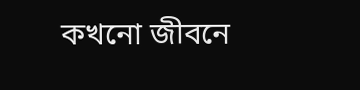কখনো জীবনে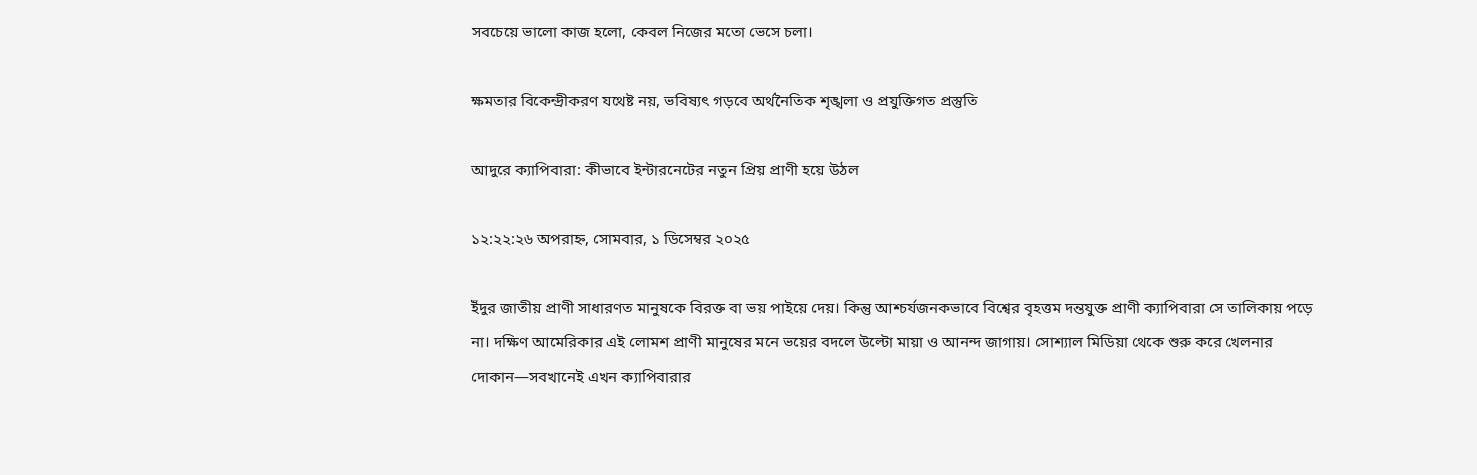সবচেয়ে ভালো কাজ হলো, কেবল নিজের মতো ভেসে চলা।

ক্ষমতার বিকেন্দ্রীকরণ যথেষ্ট নয়, ভবিষ্যৎ গড়বে অর্থনৈতিক শৃঙ্খলা ও প্রযুক্তিগত প্রস্তুতি

আদুরে ক্যাপিবারা: কীভাবে ইন্টারনেটের নতুন প্রিয় প্রাণী হয়ে উঠল

১২:২২:২৬ অপরাহ্ন, সোমবার, ১ ডিসেম্বর ২০২৫

ইঁদুর জাতীয় প্রাণী সাধারণত মানুষকে বিরক্ত বা ভয় পাইয়ে দেয়। কিন্তু আশ্চর্যজনকভাবে বিশ্বের বৃহত্তম দন্তযুক্ত প্রাণী ক্যাপিবারা সে তালিকায় পড়ে না। দক্ষিণ আমেরিকার এই লোমশ প্রাণী মানুষের মনে ভয়ের বদলে উল্টো মায়া ও আনন্দ জাগায়। সোশ্যাল মিডিয়া থেকে শুরু করে খেলনার দোকান—সবখানেই এখন ক্যাপিবারার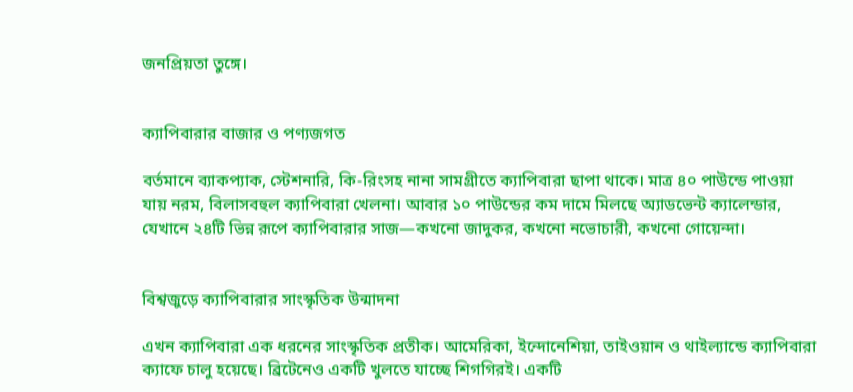জনপ্রিয়তা তুঙ্গে।


ক্যাপিবারার বাজার ও পণ্যজগত

বর্তমানে ব্যাকপ্যাক, স্টেশনারি, কি-রিংসহ নানা সামগ্রীতে ক্যাপিবারা ছাপা থাকে। মাত্র ৪০ পাউন্ডে পাওয়া যায় নরম, বিলাসবহুল ক্যাপিবারা খেলনা। আবার ১০ পাউন্ডের কম দামে মিলছে অ্যাডভেন্ট ক্যালেন্ডার, যেখানে ২৪টি ভিন্ন রূপে ক্যাপিবারার সাজ—কখনো জাদুকর, কখনো নভোচারী, কখনো গোয়েন্দা।


বিশ্বজুড়ে ক্যাপিবারার সাংস্কৃতিক উন্মাদনা

এখন ক্যাপিবারা এক ধরনের সাংস্কৃতিক প্রতীক। আমেরিকা, ইন্দোনেশিয়া, তাইওয়ান ও থাইল্যান্ডে ক্যাপিবারা ক্যাফে চালু হয়েছে। ব্রিটেনেও একটি খুলতে যাচ্ছে শিগগিরই। একটি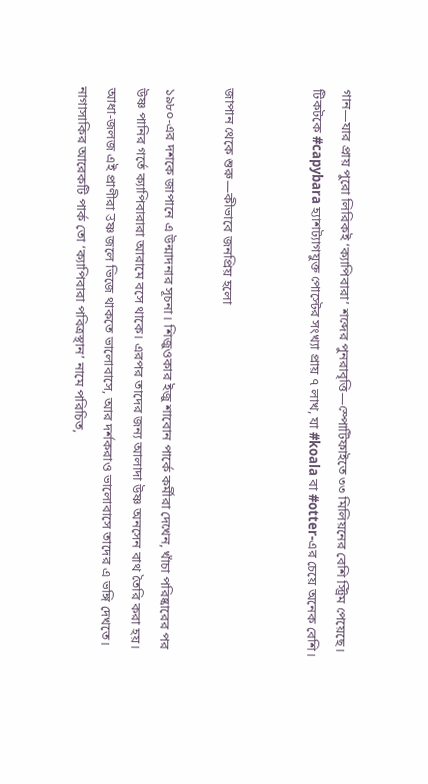গান—যার প্রায় পুরো লিরিকই ‘ক্যাপিবারা’ শব্দের পুনরাবৃত্তি—স্পোটিফাইতে ৩৩ মিলিয়নের বেশি স্ট্রিম পেয়েছে। টিকটকে #capybara হ্যাশট্যাগযুক্ত পোস্টের সংখ্যা প্রায় ৭ লাখ, যা #koala বা #otter-এর চেয়ে অনেক বেশি।


জাপান থেকে শুরু—কীভাবে জনপ্রিয় হলো

১৯৮০-এর দশকে জাপানে এ উন্মাদনার সূচনা। শিজুওকার ইজু শাবোন পার্কে কর্মীরা দেখেন, খাঁচা পরিষ্কারের পর উষ্ণ পানির গর্তে ক্যাপিবারারা আরামে বসে থাকে। এরপর তাদের জন্য আলাদা উষ্ণ অনসেন বাথ তৈরি করা হয়। আধা-জলজ এই প্রাণীরা उষ্ণ জলে ভিজে থাকতে ভালোবাসে, আর দর্শকরাও ভালোবাসে তাদের এ ভঙ্গি দেখতে। নাগাসাকির আরেকটি পার্ক তো ‘ক্যাপিবারা পবিত্রস্থান’ নামে পরিচিত,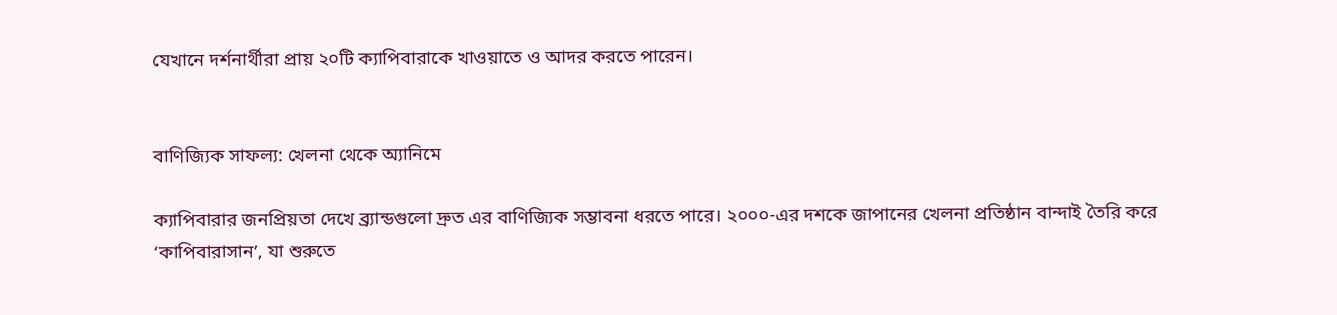যেখানে দর্শনার্থীরা প্রায় ২০টি ক্যাপিবারাকে খাওয়াতে ও আদর করতে পারেন।


বাণিজ্যিক সাফল্য: খেলনা থেকে অ্যানিমে

ক্যাপিবারার জনপ্রিয়তা দেখে ব্র্যান্ডগুলো দ্রুত এর বাণিজ্যিক সম্ভাবনা ধরতে পারে। ২০০০-এর দশকে জাপানের খেলনা প্রতিষ্ঠান বান্দাই তৈরি করে ‘কাপিবারাসান’, যা শুরুতে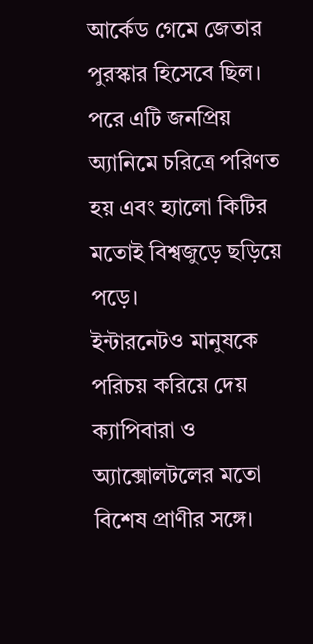আর্কেড গেমে জেতার পুরস্কার হিসেবে ছিল। পরে এটি জনপ্রিয় অ্যানিমে চরিত্রে পরিণত হয় এবং হ্যালো কিটির মতোই বিশ্বজুড়ে ছড়িয়ে পড়ে।
ইন্টারনেটও মানুষকে পরিচয় করিয়ে দেয় ক্যাপিবারা ও অ্যাক্সোলটলের মতো বিশেষ প্রাণীর সঙ্গে।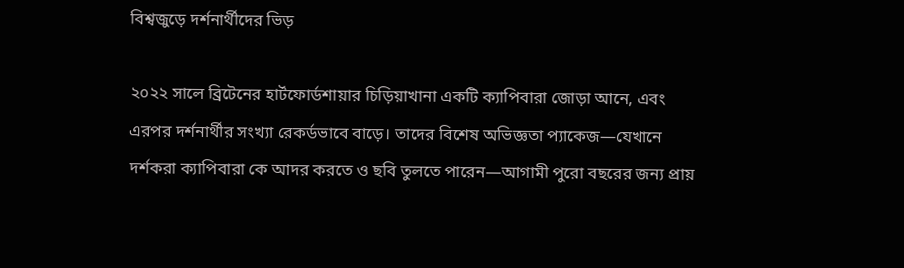বিশ্বজুড়ে দর্শনার্থীদের ভিড়

২০২২ সালে ব্রিটেনের হার্টফোর্ডশায়ার চিড়িয়াখানা একটি ক্যাপিবারা জোড়া আনে, এবং এরপর দর্শনার্থীর সংখ্যা রেকর্ডভাবে বাড়ে। তাদের বিশেষ অভিজ্ঞতা প্যাকেজ—যেখানে দর্শকরা ক্যাপিবারা কে আদর করতে ও ছবি তুলতে পারেন—আগামী পুরো বছরের জন্য প্রায়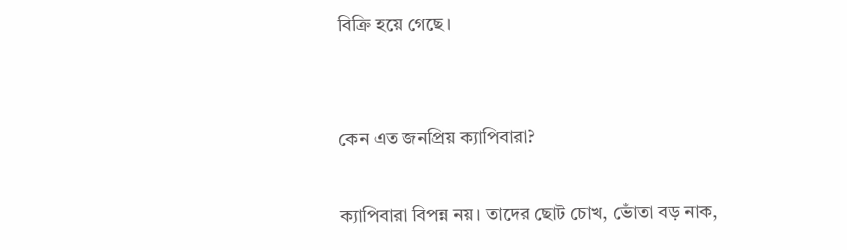বিক্রি হয়ে গেছে।


কেন এত জনপ্রিয় ক্যাপিবারা?

ক্যাপিবারা বিপন্ন নয়। তাদের ছোট চোখ, ভোঁতা বড় নাক,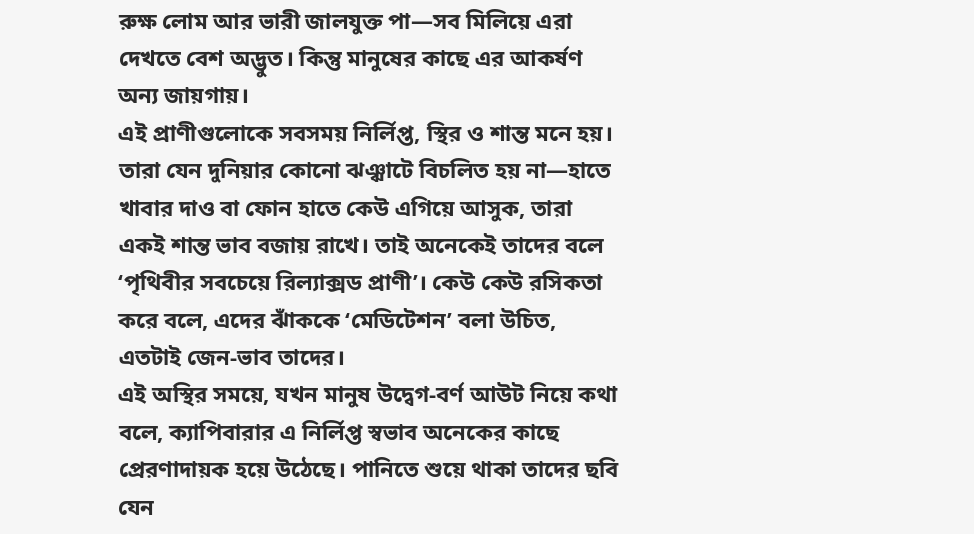রুক্ষ লোম আর ভারী জালযুক্ত পা—সব মিলিয়ে এরা দেখতে বেশ অদ্ভুত। কিন্তু মানুষের কাছে এর আকর্ষণ অন্য জায়গায়।
এই প্রাণীগুলোকে সবসময় নির্লিপ্ত, স্থির ও শান্ত মনে হয়। তারা যেন দুনিয়ার কোনো ঝঞ্ঝাটে বিচলিত হয় না—হাতে খাবার দাও বা ফোন হাতে কেউ এগিয়ে আসুক, তারা একই শান্ত ভাব বজায় রাখে। তাই অনেকেই তাদের বলে ‘পৃথিবীর সবচেয়ে রিল্যাক্সড প্রাণী’। কেউ কেউ রসিকতা করে বলে, এদের ঝাঁককে ‘মেডিটেশন’ বলা উচিত, এতটাই জেন-ভাব তাদের।
এই অস্থির সময়ে, যখন মানুষ উদ্বেগ-বর্ণ আউট নিয়ে কথা বলে, ক্যাপিবারার এ নির্লিপ্ত স্বভাব অনেকের কাছে প্রেরণাদায়ক হয়ে উঠেছে। পানিতে শুয়ে থাকা তাদের ছবি যেন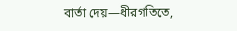বার্তা দেয়—ধীরগতিতে,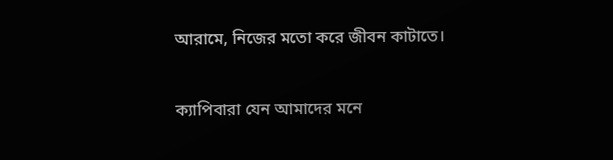আরামে, নিজের মতো করে জীবন কাটাতে।


ক্যাপিবারা যেন আমাদের মনে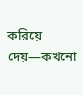করিয়ে দেয়—কখনো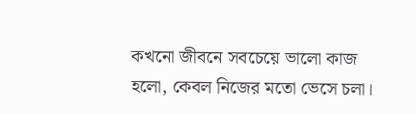কখনো জীবনে সবচেয়ে ভালো কাজ হলো, কেবল নিজের মতো ভেসে চলা।